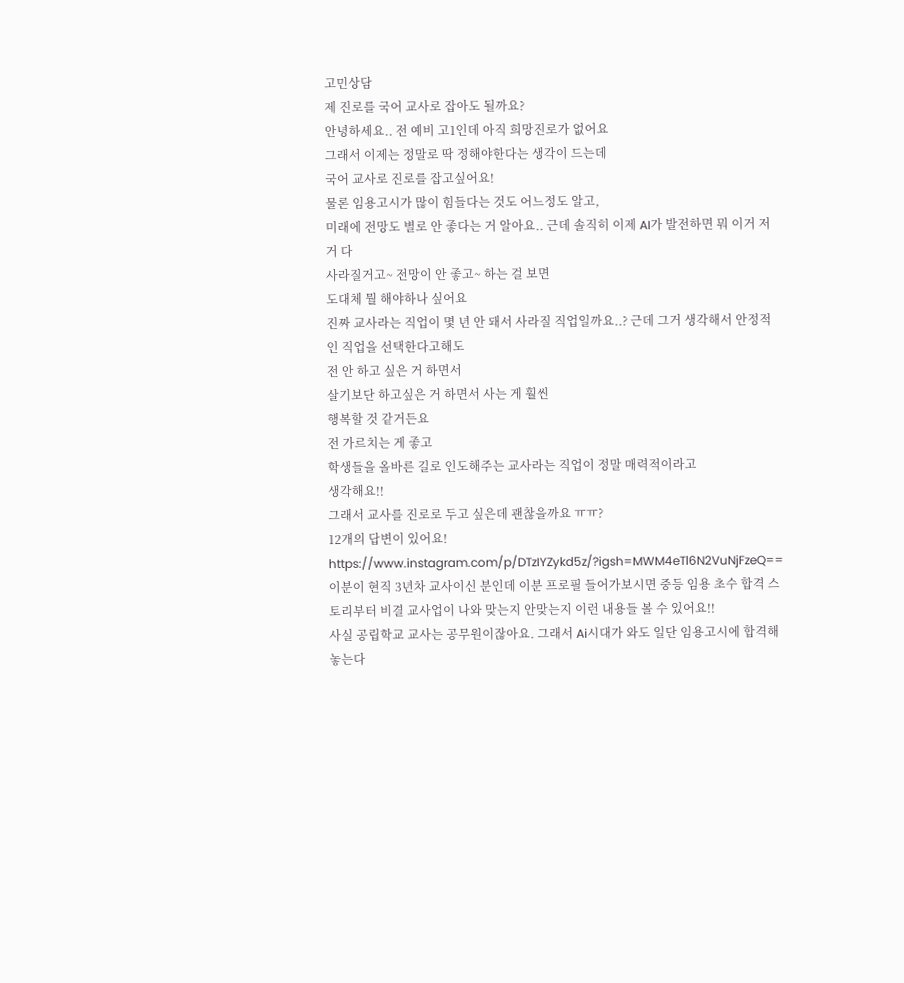고민상담
제 진로를 국어 교사로 잡아도 될까요?
안녕하세요.. 전 예비 고1인데 아직 희망진로가 없어요
그래서 이제는 정말로 딱 정해야한다는 생각이 드는데
국어 교사로 진로를 잡고싶어요!
물론 임용고시가 많이 힘들다는 것도 어느정도 알고,
미래에 전망도 별로 안 좋다는 거 알아요.. 근데 솔직히 이제 AI가 발전하면 뭐 이거 저거 다
사라질거고~ 전망이 안 좋고~ 하는 걸 보면
도대체 뭘 해야하나 싶어요
진짜 교사라는 직업이 몇 년 안 돼서 사라질 직업일까요..? 근데 그거 생각해서 안정적인 직업을 선택한다고해도
전 안 하고 싶은 거 하면서
살기보단 하고싶은 거 하면서 사는 게 훨씬
행복할 것 같거든요
전 가르치는 게 좋고
학생들을 올바른 길로 인도해주는 교사라는 직업이 정말 매력적이라고
생각해요!!
그래서 교사를 진로로 두고 싶은데 괜찮을까요 ㅠㅠ?
12개의 답변이 있어요!
https://www.instagram.com/p/DTzIYZykd5z/?igsh=MWM4eTl6N2VuNjFzeQ==
이분이 현직 3년차 교사이신 분인데 이분 프로필 들어가보시면 중등 임용 초수 합격 스토리부터 비결 교사업이 나와 맞는지 안맞는지 이런 내용들 볼 수 있어요!!
사실 공립학교 교사는 공무원이잖아요. 그래서 Ai시대가 와도 일단 임용고시에 합격해놓는다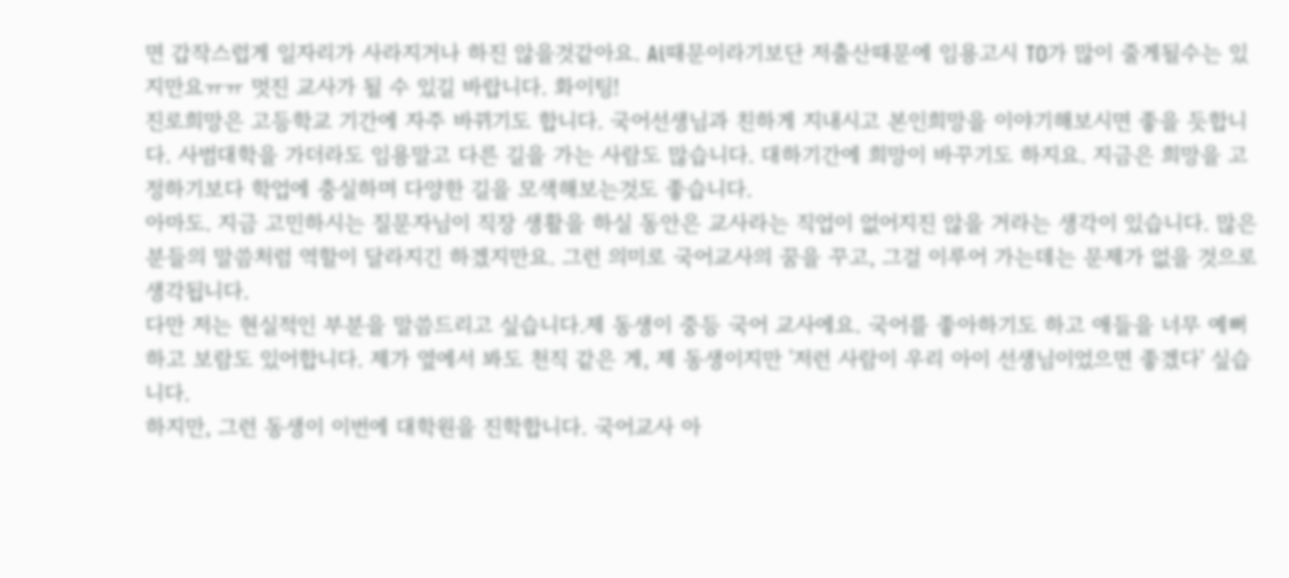면 갑작스럽게 일자리가 사라지거나 하진 않을것같아요. Ai때문이라기보단 저출산때문에 임용고시 TO가 많이 줄게될수는 있지만요ㅠㅠ 멋진 교사가 될 수 있길 바랍니다. 화이팅!
진로희망은 고등학교 기간에 자주 바뀌기도 합니다. 국어선생님과 친하게 지내시고 본인희망을 이야기해보시면 좋을 듯합니다. 사범대학을 가더라도 임용말고 다른 길을 가는 사람도 많습니다. 대하기간에 희망이 바꾸기도 하지요. 지금은 희망을 고정하기보다 학업에 충실하며 다양한 길을 모색해보는것도 좋습니다.
아마도. 지금 고민하시는 질문자님이 직장 생활을 하실 동안은 교사라는 직업이 없어지진 않을 거라는 생각이 있습니다. 많은 분들의 말씀처럼 역할이 달라지긴 하겠지만요. 그런 의미로 국어교사의 꿈을 꾸고, 그걸 이루어 가는데는 문제가 없을 것으로 생각됩니다.
다만 저는 현실적인 부분을 말씀드리고 싶습니다.제 동생이 중등 국어 교사에요. 국어를 좋아하기도 하고 애들을 너무 예뻐하고 보람도 있어합니다. 제가 옆에서 봐도 천직 같은 게, 제 동생이지만 '저런 사람이 우리 아이 선생님이었으면 좋겠다' 싶습니다.
하지만, 그런 동생이 이번에 대학원을 진학합니다. 국어교사 아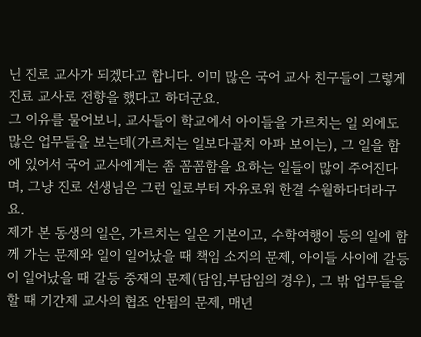닌 진로 교사가 되겠다고 합니다. 이미 많은 국어 교사 친구들이 그렇게 진료 교사로 전향을 했다고 하더군요.
그 이유를 물어보니, 교사들이 학교에서 아이들을 가르치는 일 외에도 많은 업무들을 보는데(가르치는 일보다골치 아파 보이는), 그 일을 함에 있어서 국어 교사에게는 좀 꼼꼼함을 요하는 일들이 많이 주어진다며, 그냥 진로 선생님은 그런 일로부터 자유로워 한결 수월하다더라구요.
제가 본 동생의 일은, 가르치는 일은 기본이고, 수학여행이 등의 일에 함께 가는 문제와 일이 일어났을 때 책임 소지의 문제, 아이들 사이에 갈등이 일어났을 때 갈등 중재의 문제(담임,부담임의 경우), 그 밖 업무들을 할 때 기간제 교사의 협조 안됨의 문제, 매년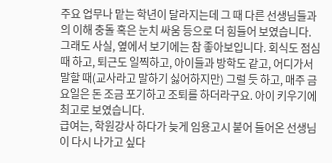주요 업무나 맡는 학년이 달라지는데 그 때 다른 선생님들과의 이해 충돌 혹은 눈치 싸움 등으로 더 힘들어 보였습니다.
그래도 사실, 옆에서 보기에는 참 좋아보입니다. 회식도 점심 때 하고, 퇴근도 일찍하고, 아이들과 방학도 같고, 어디가서 말할 때(교사라고 말하기 싫어하지만) 그럴 듯 하고, 매주 금요일은 돈 조금 포기하고 조퇴를 하더라구요. 아이 키우기에 최고로 보였습니다.
급여는, 학원강사 하다가 늦게 임용고시 붙어 들어온 선생님이 다시 나가고 싶다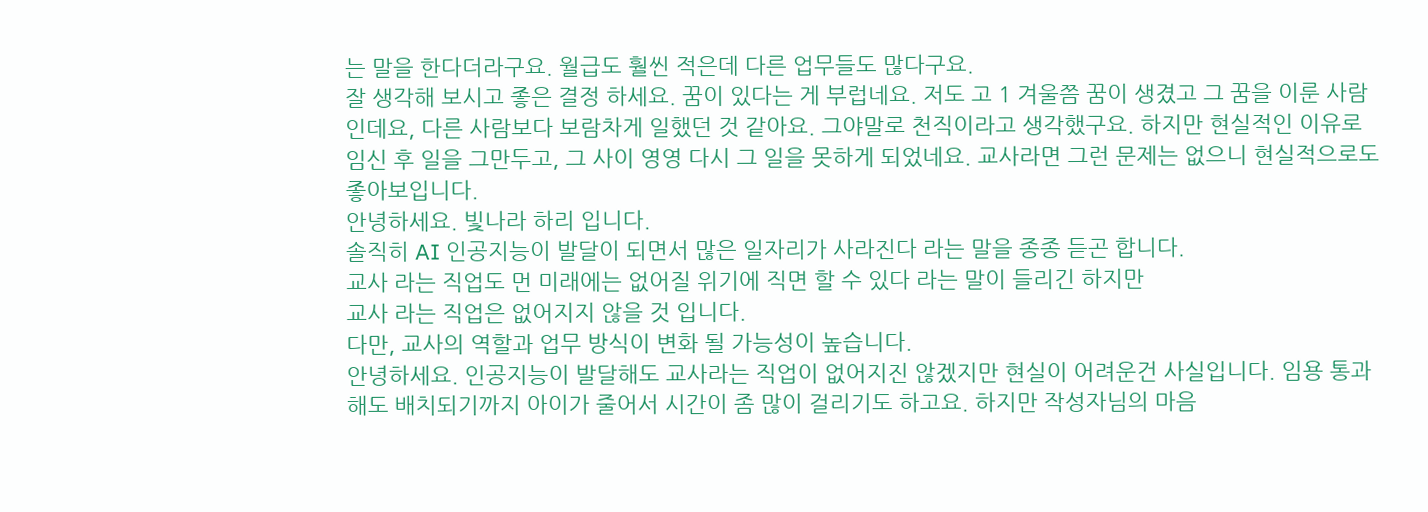는 말을 한다더라구요. 월급도 훨씬 적은데 다른 업무들도 많다구요.
잘 생각해 보시고 좋은 결정 하세요. 꿈이 있다는 게 부럽네요. 저도 고 1 겨울쯤 꿈이 생겼고 그 꿈을 이룬 사람인데요, 다른 사람보다 보람차게 일했던 것 같아요. 그야말로 천직이라고 생각했구요. 하지만 현실적인 이유로 임신 후 일을 그만두고, 그 사이 영영 다시 그 일을 못하게 되었네요. 교사라면 그런 문제는 없으니 현실적으로도 좋아보입니다.
안녕하세요. 빛나라 하리 입니다.
솔직히 AI 인공지능이 발달이 되면서 많은 일자리가 사라진다 라는 말을 종종 듣곤 합니다.
교사 라는 직업도 먼 미래에는 없어질 위기에 직면 할 수 있다 라는 말이 들리긴 하지만
교사 라는 직업은 없어지지 않을 것 입니다.
다만, 교사의 역할과 업무 방식이 변화 될 가능성이 높습니다.
안녕하세요. 인공지능이 발달해도 교사라는 직업이 없어지진 않겠지만 현실이 어려운건 사실입니다. 임용 통과해도 배치되기까지 아이가 줄어서 시간이 좀 많이 걸리기도 하고요. 하지만 작성자님의 마음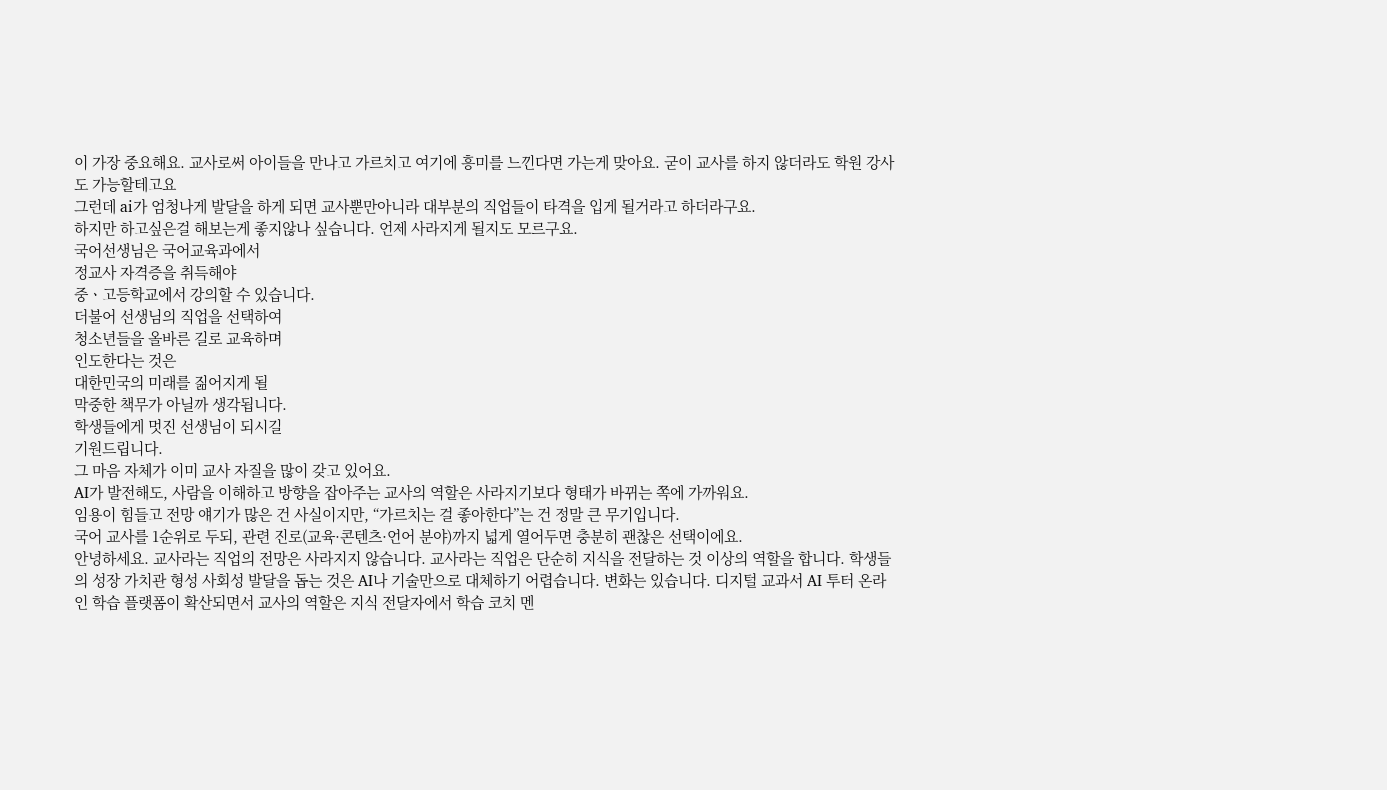이 가장 중요해요. 교사로써 아이들을 만나고 가르치고 여기에 흥미를 느낀다면 가는게 맞아요. 굳이 교사를 하지 않더라도 학원 강사도 가능할테고요
그런데 ai가 엄청나게 발달을 하게 되면 교사뿐만아니라 대부분의 직업들이 타격을 입게 될거라고 하더라구요.
하지만 하고싶은걸 해보는게 좋지않나 싶습니다. 언제 사라지게 될지도 모르구요.
국어선생님은 국어교육과에서
정교사 자격증을 취득해야
중ㆍ고등학교에서 강의할 수 있습니다.
더불어 선생님의 직업을 선택하여
청소년들을 올바른 길로 교육하며
인도한다는 것은
대한민국의 미래를 짊어지게 될
막중한 책무가 아닐까 생각됩니다.
학생들에게 멋진 선생님이 되시길
기원드립니다.
그 마음 자체가 이미 교사 자질을 많이 갖고 있어요.
AI가 발전해도, 사람을 이해하고 방향을 잡아주는 교사의 역할은 사라지기보다 형태가 바뀌는 쪽에 가까워요.
임용이 힘들고 전망 얘기가 많은 건 사실이지만, “가르치는 걸 좋아한다”는 건 정말 큰 무기입니다.
국어 교사를 1순위로 두되, 관련 진로(교육·콘텐츠·언어 분야)까지 넓게 열어두면 충분히 괜찮은 선택이에요.
안녕하세요. 교사라는 직업의 전망은 사라지지 않습니다. 교사라는 직업은 단순히 지식을 전달하는 것 이상의 역할을 합니다. 학생들의 성장 가치관 형성 사회성 발달을 돕는 것은 AI나 기술만으로 대체하기 어렵습니다. 변화는 있습니다. 디지털 교과서 AI 투터 온라인 학습 플랫폼이 확산되면서 교사의 역할은 지식 전달자에서 학습 코치 멘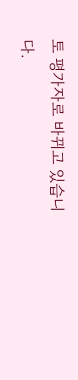토 평가자로 바뀌고 있습니다.